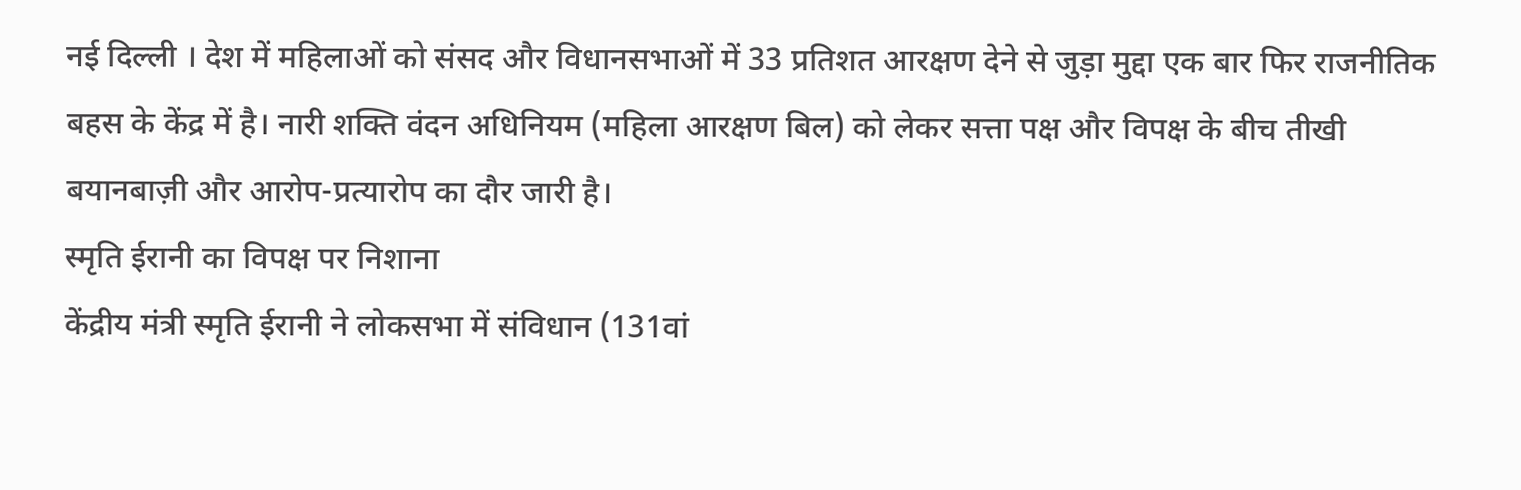नई दिल्ली । देश में महिलाओं को संसद और विधानसभाओं में 33 प्रतिशत आरक्षण देने से जुड़ा मुद्दा एक बार फिर राजनीतिक बहस के केंद्र में है। नारी शक्ति वंदन अधिनियम (महिला आरक्षण बिल) को लेकर सत्ता पक्ष और विपक्ष के बीच तीखी बयानबाज़ी और आरोप-प्रत्यारोप का दौर जारी है।
स्मृति ईरानी का विपक्ष पर निशाना
केंद्रीय मंत्री स्मृति ईरानी ने लोकसभा में संविधान (131वां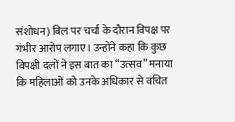संशोधन) बिल पर चर्चा के दौरान विपक्ष पर गंभीर आरोप लगाए। उन्होंने कहा कि कुछ विपक्षी दलों ने इस बात का “उत्सव” मनाया कि महिलाओं को उनके अधिकार से वंचित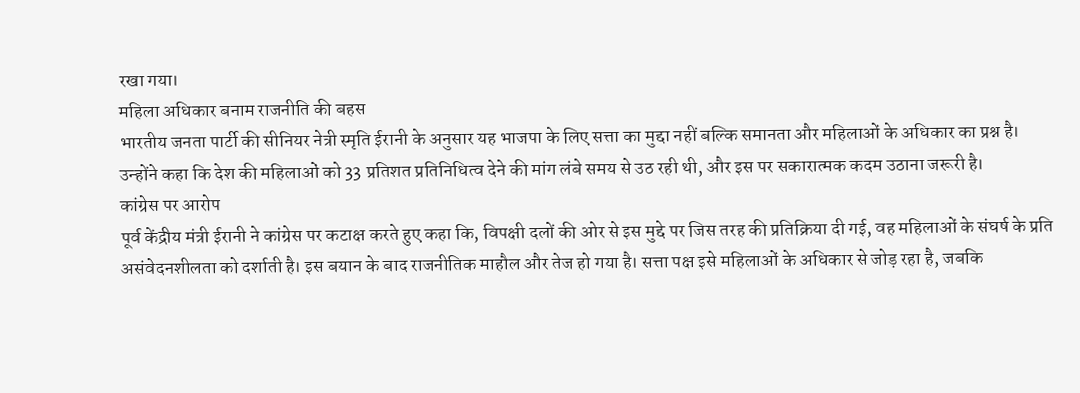रखा गया।
महिला अधिकार बनाम राजनीति की बहस
भारतीय जनता पार्टी की सीनियर नेत्री स्मृति ईरानी के अनुसार यह भाजपा के लिए सत्ता का मुद्दा नहीं बल्कि समानता और महिलाओं के अधिकार का प्रश्न है। उन्होंने कहा कि देश की महिलाओं को 33 प्रतिशत प्रतिनिधित्व देने की मांग लंबे समय से उठ रही थी, और इस पर सकारात्मक कदम उठाना जरूरी है।
कांग्रेस पर आरोप
पूर्व केंद्रीय मंत्री ईरानी ने कांग्रेस पर कटाक्ष करते हुए कहा कि, विपक्षी दलों की ओर से इस मुद्दे पर जिस तरह की प्रतिक्रिया दी गई, वह महिलाओं के संघर्ष के प्रति असंवेदनशीलता को दर्शाती है। इस बयान के बाद राजनीतिक माहौल और तेज हो गया है। सत्ता पक्ष इसे महिलाओं के अधिकार से जोड़ रहा है, जबकि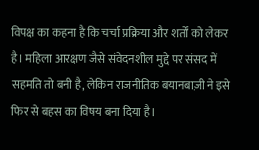विपक्ष का कहना है कि चर्चा प्रक्रिया और शर्तों को लेकर है। महिला आरक्षण जैसे संवेदनशील मुद्दे पर संसद में सहमति तो बनी है, लेकिन राजनीतिक बयानबाज़ी ने इसे फिर से बहस का विषय बना दिया है।